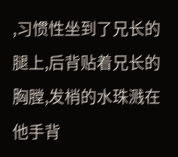,习惯性坐到了兄长的腿上,后背贴着兄长的胸膛,发梢的水珠溅在他手背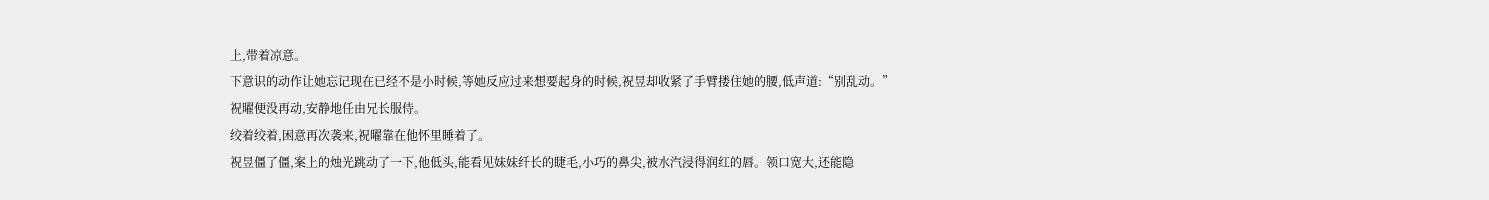上,带着凉意。
下意识的动作让她忘记现在已经不是小时候,等她反应过来想要起身的时候,祝昱却收紧了手臂搂住她的腰,低声道:“别乱动。”
祝曜便没再动,安静地任由兄长服侍。
绞着绞着,困意再次袭来,祝曜靠在他怀里睡着了。
祝昱僵了僵,案上的烛光跳动了一下,他低头,能看见妹妹纤长的睫毛,小巧的鼻尖,被水汽浸得润红的唇。领口宽大,还能隐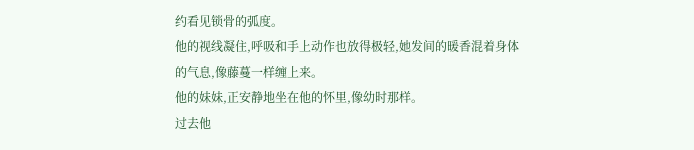约看见锁骨的弧度。
他的视线凝住,呼吸和手上动作也放得极轻,她发间的暖香混着身体的气息,像藤蔓一样缠上来。
他的妹妹,正安静地坐在他的怀里,像幼时那样。
过去他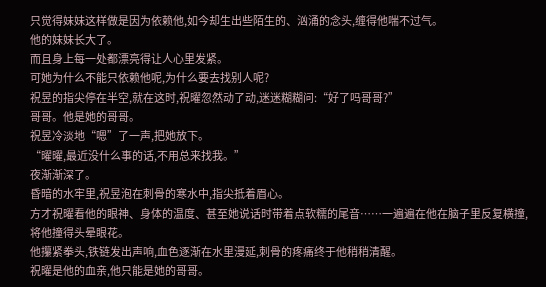只觉得妹妹这样做是因为依赖他,如今却生出些陌生的、汹涌的念头,缠得他喘不过气。
他的妹妹长大了。
而且身上每一处都漂亮得让人心里发紧。
可她为什么不能只依赖他呢,为什么要去找别人呢?
祝昱的指尖停在半空,就在这时,祝曜忽然动了动,迷迷糊糊问:“好了吗哥哥?”
哥哥。他是她的哥哥。
祝昱冷淡地“嗯”了一声,把她放下。
“曜曜,最近没什么事的话,不用总来找我。”
夜渐渐深了。
昏暗的水牢里,祝昱泡在刺骨的寒水中,指尖抵着眉心。
方才祝曜看他的眼神、身体的温度、甚至她说话时带着点软糯的尾音……一遍遍在他在脑子里反复横撞,将他撞得头晕眼花。
他攥紧拳头,铁链发出声响,血色逐渐在水里漫延,刺骨的疼痛终于他稍稍清醒。
祝曜是他的血亲,他只能是她的哥哥。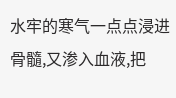水牢的寒气一点点浸进骨髓,又渗入血液,把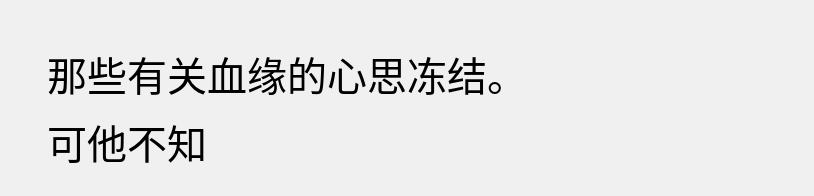那些有关血缘的心思冻结。
可他不知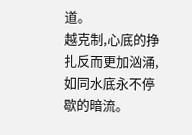道。
越克制,心底的挣扎反而更加汹涌,如同水底永不停歇的暗流。